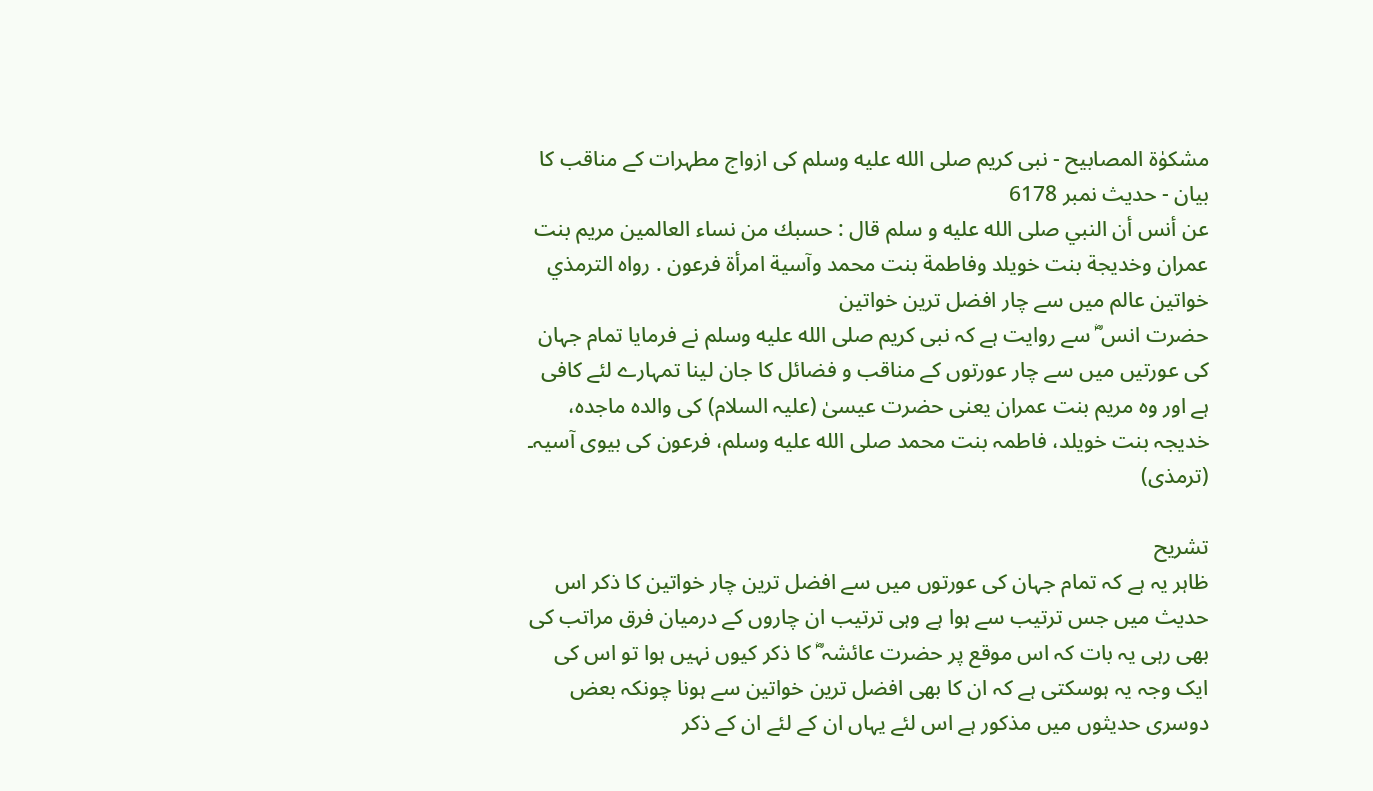مشکوٰۃ المصابیح - نبی کریم صلى الله عليه وسلم کی ازواج مطہرات کے مناقب کا بیان - حدیث نمبر 6178
عن أنس أن النبي صلى الله عليه و سلم قال : حسبك من نساء العالمين مريم بنت عمران وخديجة بنت خويلد وفاطمة بنت محمد وآسية امرأة فرعون . رواه الترمذي
خواتین عالم میں سے چار افضل ترین خواتین
حضرت انس ؓ سے روایت ہے کہ نبی کریم صلى الله عليه وسلم نے فرمایا تمام جہان کی عورتیں میں سے چار عورتوں کے مناقب و فضائل کا جان لینا تمہارے لئے کافی ہے اور وہ مریم بنت عمران یعنی حضرت عیسیٰ (علیہ السلام) کی والدہ ماجدہ، خدیجہ بنت خویلد، فاطمہ بنت محمد صلى الله عليه وسلم، فرعون کی بیوی آسیہ۔ (ترمذی)

تشریح
ظاہر یہ ہے کہ تمام جہان کی عورتوں میں سے افضل ترین چار خواتین کا ذکر اس حدیث میں جس ترتیب سے ہوا ہے وہی ترتیب ان چاروں کے درمیان فرق مراتب کی بھی رہی یہ بات کہ اس موقع پر حضرت عائشہ ؓ کا ذکر کیوں نہیں ہوا تو اس کی ایک وجہ یہ ہوسکتی ہے کہ ان کا بھی افضل ترین خواتین سے ہونا چونکہ بعض دوسری حدیثوں میں مذکور ہے اس لئے یہاں ان کے لئے ان کے ذکر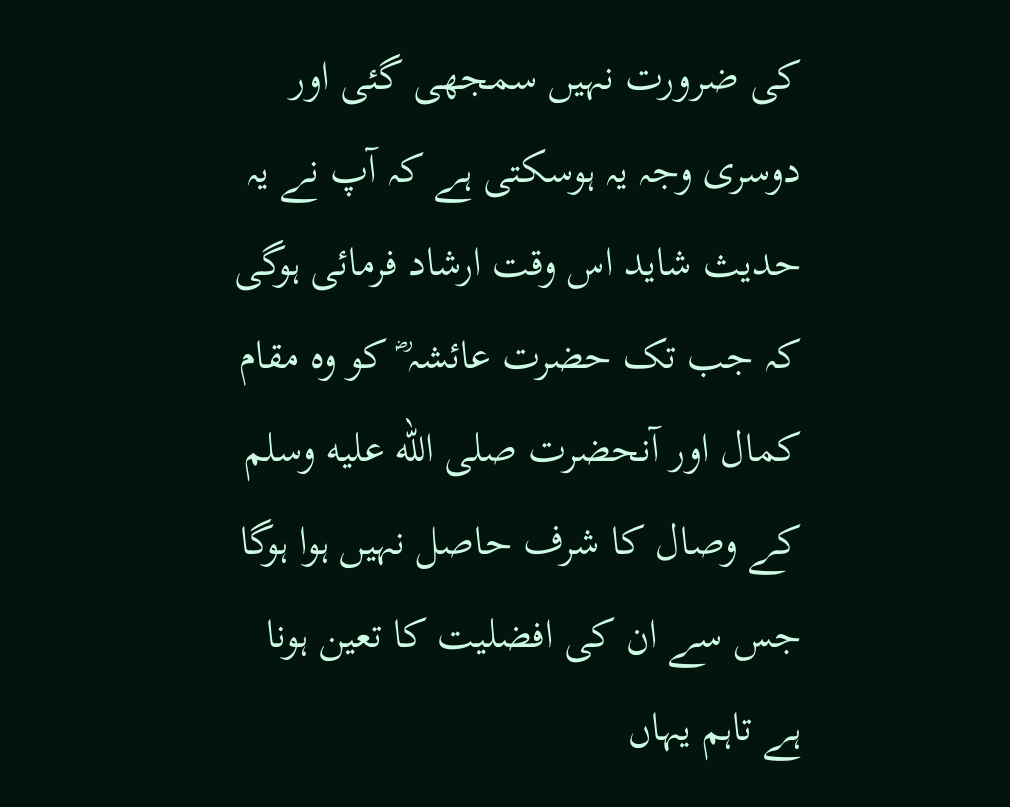کی ضرورت نہیں سمجھی گئی اور دوسری وجہ یہ ہوسکتی ہے کہ آپ نے یہ حدیث شاید اس وقت ارشاد فرمائی ہوگی کہ جب تک حضرت عائشہ ؓ کو وہ مقام کمال اور آنحضرت صلى الله عليه وسلم کے وصال کا شرف حاصل نہیں ہوا ہوگا جس سے ان کی افضلیت کا تعین ہونا ہے تاہم یہاں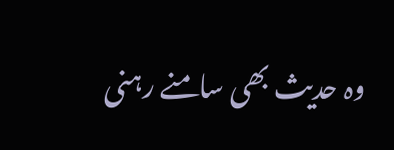وہ حدیث بھی سامنے رہنی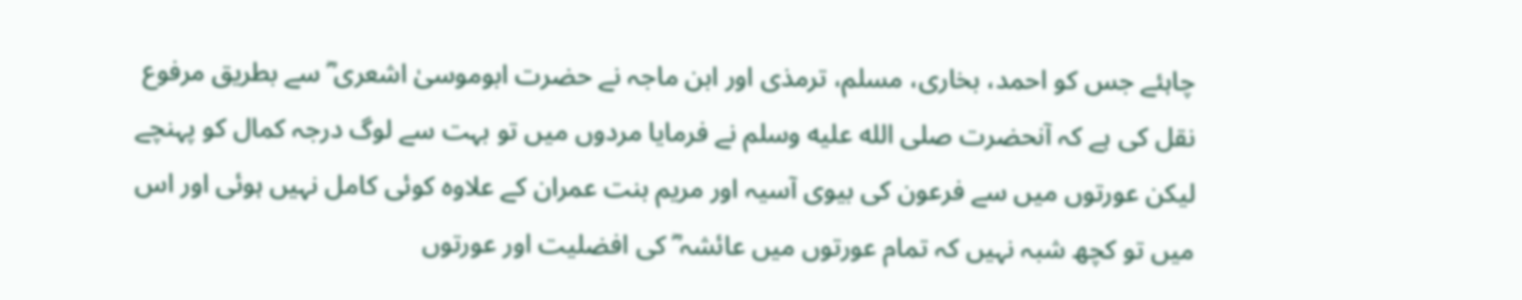چاہئے جس کو احمد، بخاری، مسلم، ترمذی اور ابن ماجہ نے حضرت ابوموسیٰ اشعری ؓ سے بطریق مرفوع نقل کی ہے کہ آنحضرت صلى الله عليه وسلم نے فرمایا مردوں میں تو بہت سے لوگ درجہ کمال کو پہنچے لیکن عورتوں میں سے فرعون کی بیوی آسیہ اور مریم بنت عمران کے علاوہ کوئی کامل نہیں ہوئی اور اس میں تو کچھ شبہ نہیں کہ تمام عورتوں میں عائشہ ؓ کی افضلیت اور عورتوں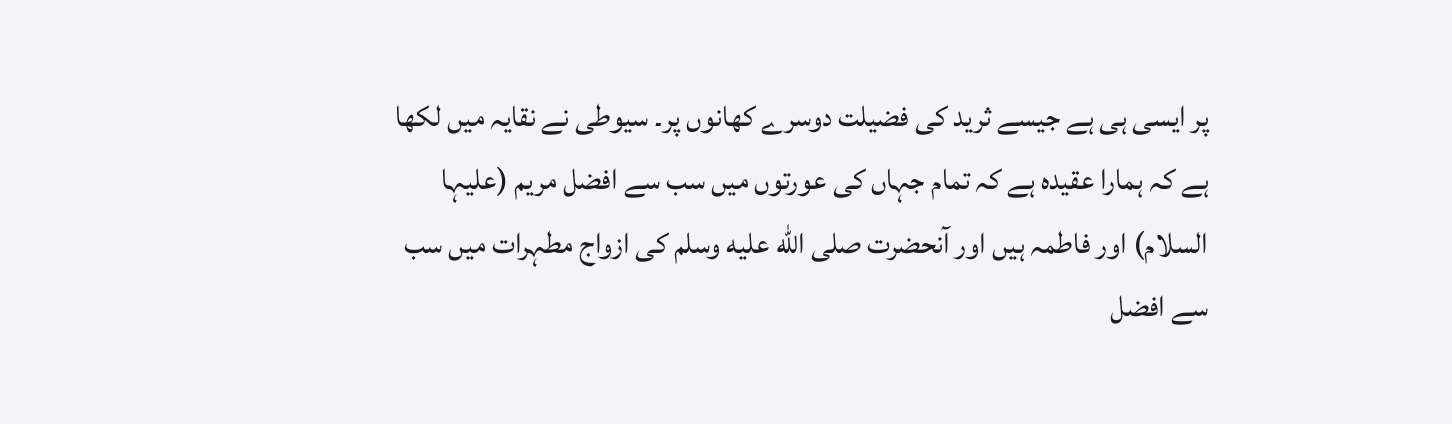پر ایسی ہی ہے جیسے ثرید کی فضیلت دوسرے کھانوں پر۔ سیوطی نے نقایہ میں لکھا ہے کہ ہمارا عقیدہ ہے کہ تمام جہاں کی عورتوں میں سب سے افضل مریم (علیہا السلام) اور فاطمہ ہیں اور آنحضرت صلى الله عليه وسلم کی ازواج مطہرات میں سب سے افضل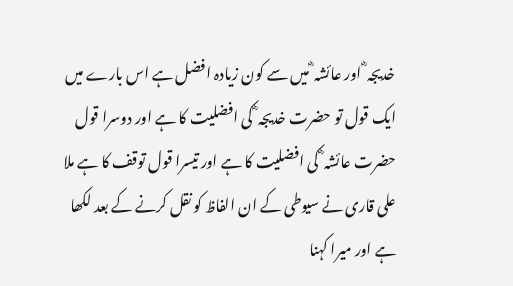خدیجہ ؓ اور عائشہ ؓ میں سے کون زیادہ افضل ہے اس بارے میں ایک قول تو حضرت خدیجہ ؓ کی افضلیت کا ہے اور دوسرا قول حضرت عائشہ ؓ کی افضلیت کا ہے اور تیسرا قول توقف کا ہے ملا علی قاری نے سیوطی کے ان الفاظ کو نقل کرنے کے بعد لکھا ہے اور میرا کہنا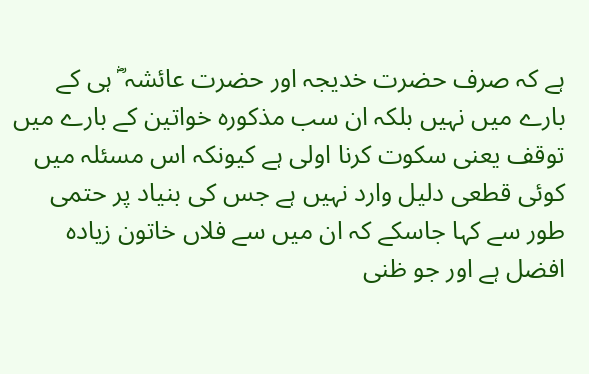ہے کہ صرف حضرت خدیجہ اور حضرت عائشہ ؓ ہی کے بارے میں نہیں بلکہ ان سب مذکورہ خواتین کے بارے میں توقف یعنی سکوت کرنا اولی ہے کیونکہ اس مسئلہ میں کوئی قطعی دلیل وارد نہیں ہے جس کی بنیاد پر حتمی طور سے کہا جاسکے کہ ان میں سے فلاں خاتون زیادہ افضل ہے اور جو ظنی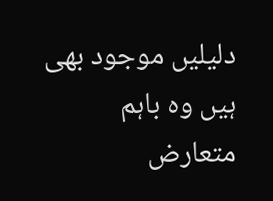دلیلیں موجود بھی ہیں وہ باہم متعارض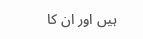ہیں اور ان کا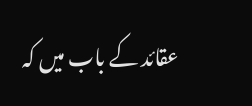عقائد کے باب میں کہ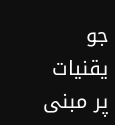جو یقنیات پر مبنی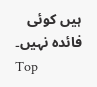ہیں کوئی فائدہ نہیں۔
Top